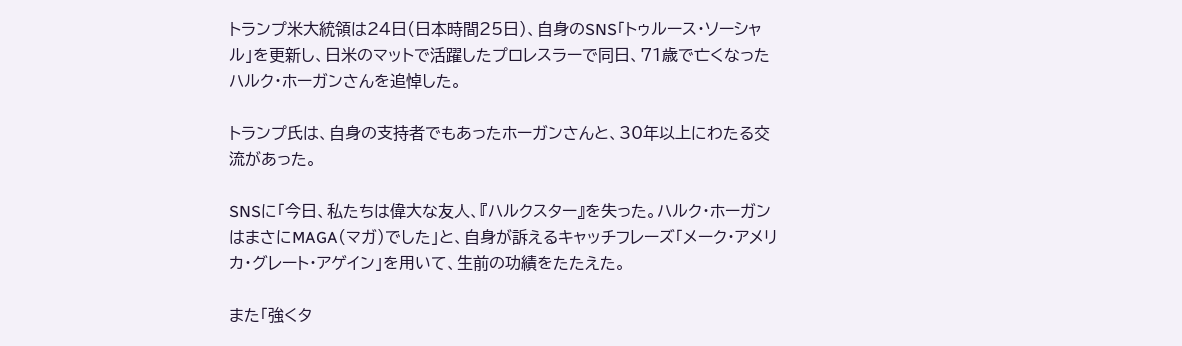トランプ米大統領は24日(日本時間25日)、自身のSNS「トゥルース・ソーシャル」を更新し、日米のマットで活躍したプロレスラーで同日、71歳で亡くなったハルク・ホーガンさんを追悼した。

トランプ氏は、自身の支持者でもあったホーガンさんと、30年以上にわたる交流があった。

SNSに「今日、私たちは偉大な友人、『ハルクスター』を失った。ハルク・ホーガンはまさにMAGA(マガ)でした」と、自身が訴えるキャッチフレーズ「メーク・アメリカ・グレート・アゲイン」を用いて、生前の功績をたたえた。

また「強くタ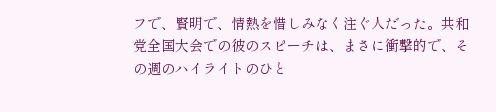フで、賢明で、情熱を惜しみなく注ぐ人だった。共和党全国大会での彼のスピーチは、まさに衝撃的で、その週のハイライトのひと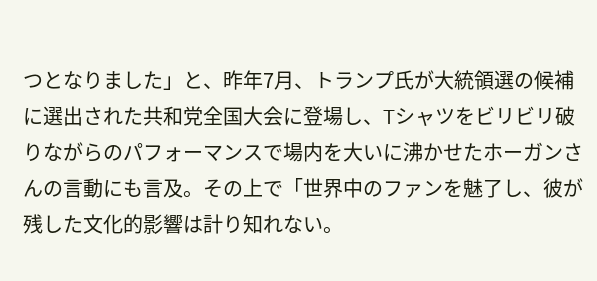つとなりました」と、昨年7月、トランプ氏が大統領選の候補に選出された共和党全国大会に登場し、Tシャツをビリビリ破りながらのパフォーマンスで場内を大いに沸かせたホーガンさんの言動にも言及。その上で「世界中のファンを魅了し、彼が残した文化的影響は計り知れない。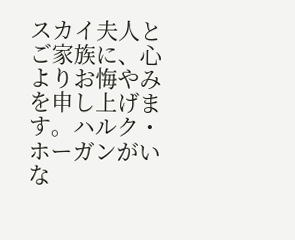スカイ夫人とご家族に、心よりお悔やみを申し上げます。ハルク・ホーガンがいな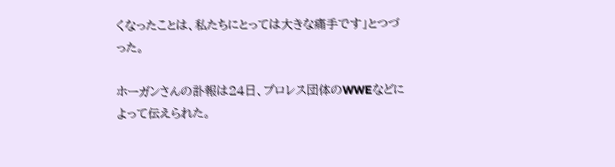くなったことは、私たちにとっては大きな痛手です」とつづった。

ホーガンさんの訃報は24日、プロレス団体のWWEなどによって伝えられた。